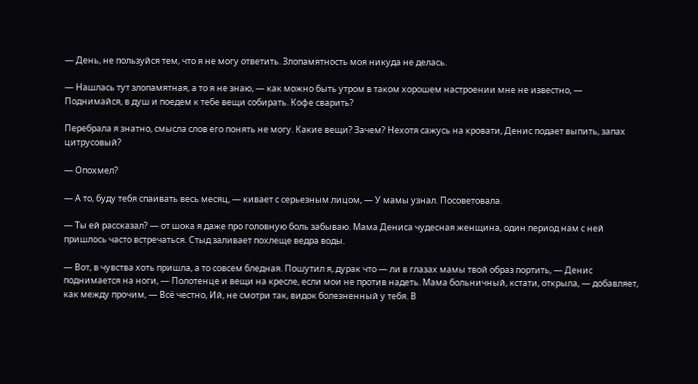— День, не пользуйся тем, что я не могу ответить. Злопамятность моя никуда не делась.

— Нашлась тут злопамятная, а то я не знаю, — как можно быть утром в таком хорошем настроении мне не известно, — Поднимайся, в душ и поедем к тебе вещи собирать. Кофе сварить?

Перебрала я знатно, смысла слов его понять не могу. Какие вещи? Зачем? Нехотя сажусь на кровати, Денис подает выпить, запах цитрусовый?

— Опохмел?

— А то, буду тебя спаивать весь месяц, — кивает с серьезным лицом, — У мамы узнал. Посоветовала.

— Ты ей рассказал? — от шока я даже про головную боль забываю. Мама Дениса чудесная женщина, один период нам с ней пришлось часто встречаться. Стыд заливает похлеще ведра воды.

— Вот, в чувства хоть пришла, а то совсем бледная. Пошутил я, дурак что — ли в глазах мамы твой образ портить, — Денис поднимается на ноги, — Полотенце и вещи на кресле, если мои не против надеть. Мама больничный, кстати, открыла, — добавляет, как между прочим, — Всё честно, Ий, не смотри так, видок болезненный у тебя. В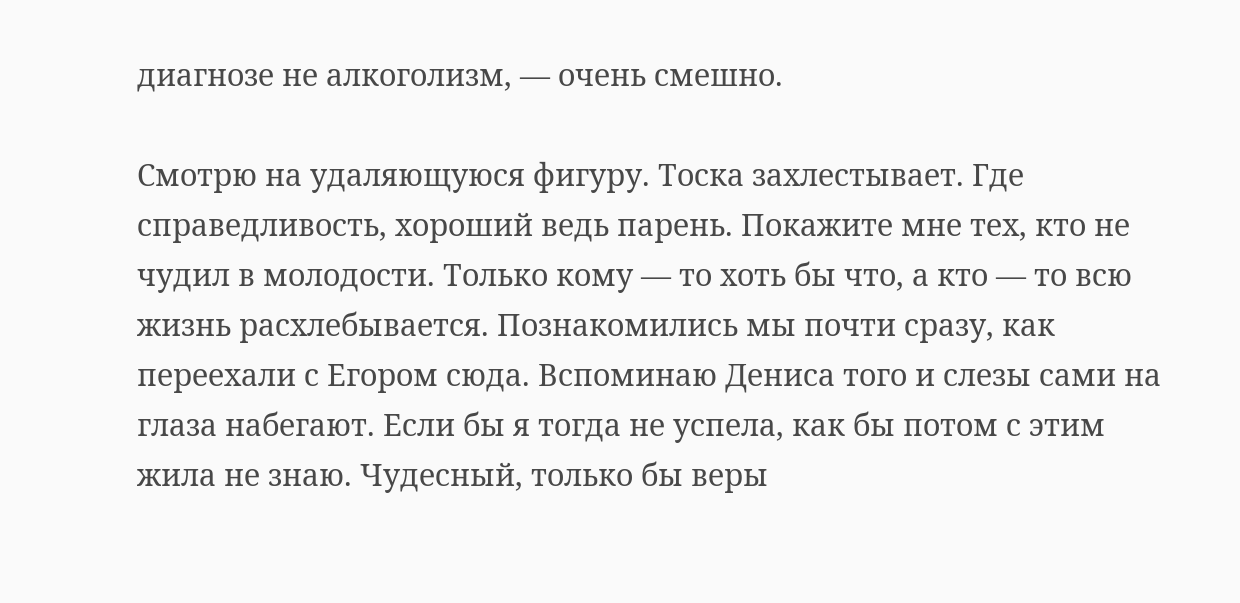диагнозе не алкоголизм, — очень смешно.

Смотрю на удаляющуюся фигуру. Тоска захлестывает. Где справедливость, хороший ведь парень. Покажите мне тех, кто не чудил в молодости. Только кому — то хоть бы что, а кто — то всю жизнь расхлебывается. Познакомились мы почти сразу, как переехали с Егором сюда. Вспоминаю Дениса того и слезы сами на глаза набегают. Если бы я тогда не успела, как бы потом с этим жила не знаю. Чудесный, только бы веры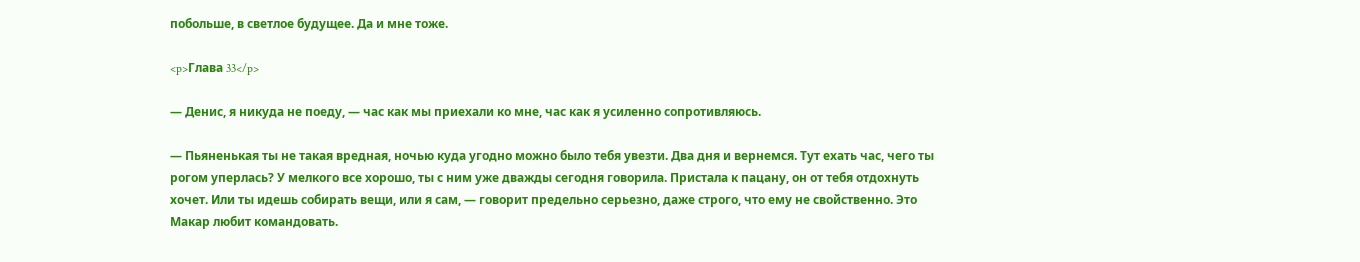побольше, в светлое будущее. Да и мне тоже.

<p>Глава 33</p>

— Денис, я никуда не поеду, — час как мы приехали ко мне, час как я усиленно сопротивляюсь.

— Пьяненькая ты не такая вредная, ночью куда угодно можно было тебя увезти. Два дня и вернемся. Тут ехать час, чего ты рогом уперлась? У мелкого все хорошо, ты с ним уже дважды сегодня говорила. Пристала к пацану, он от тебя отдохнуть хочет. Или ты идешь собирать вещи, или я сам, — говорит предельно серьезно, даже строго, что ему не свойственно. Это Макар любит командовать.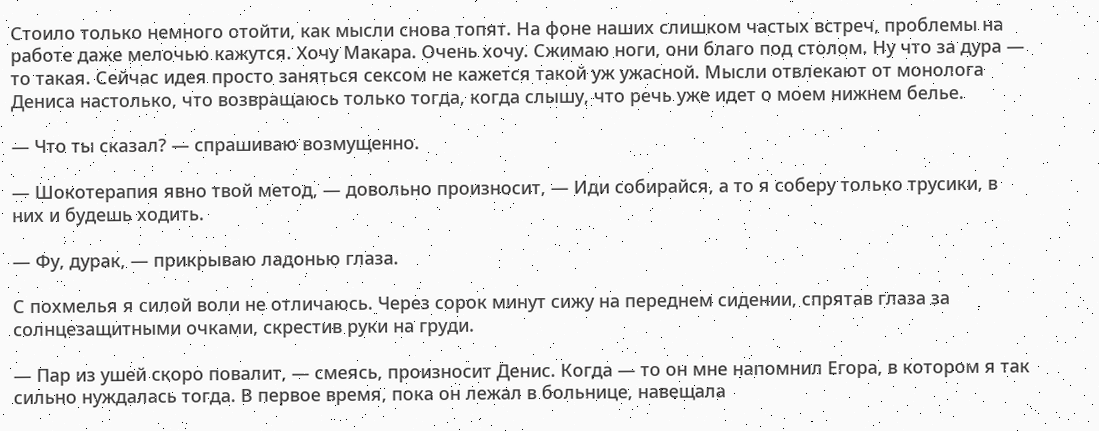Стоило только немного отойти, как мысли снова топят. На фоне наших слишком частых встреч, проблемы на работе даже мелочью кажутся. Хочу Макара. Очень хочу. Сжимаю ноги, они благо под столом. Ну что за дура — то такая. Сейчас идея просто заняться сексом не кажется такой уж ужасной. Мысли отвлекают от монолога Дениса настолько, что возвращаюсь только тогда, когда слышу, что речь уже идет о моем нижнем белье.

— Что ты сказал? — спрашиваю возмущенно.

— Шокотерапия явно твой метод, — довольно произносит, — Иди собирайся, а то я соберу только трусики, в них и будешь ходить.

— Фу, дурак, — прикрываю ладонью глаза.

С похмелья я силой воли не отличаюсь. Через сорок минут сижу на переднем сидении, спрятав глаза за солнцезащитными очками, скрестив руки на груди.

— Пар из ушей скоро повалит, — смеясь, произносит Денис. Когда — то он мне напомнил Егора, в котором я так сильно нуждалась тогда. В первое время, пока он лежал в больнице, навещала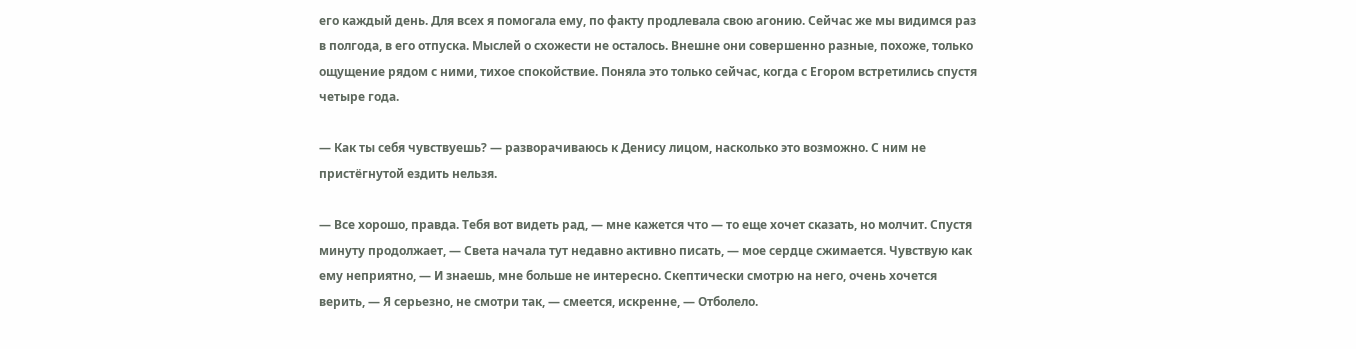его каждый день. Для всех я помогала ему, по факту продлевала свою агонию. Сейчас же мы видимся раз в полгода, в его отпуска. Мыслей о схожести не осталось. Внешне они совершенно разные, похоже, только ощущение рядом с ними, тихое спокойствие. Поняла это только сейчас, когда с Егором встретились спустя четыре года.

— Как ты себя чувствуешь? — разворачиваюсь к Денису лицом, насколько это возможно. С ним не пристёгнутой ездить нельзя.

— Все хорошо, правда. Тебя вот видеть рад, — мне кажется что — то еще хочет сказать, но молчит. Спустя минуту продолжает, — Света начала тут недавно активно писать, — мое сердце сжимается. Чувствую как ему неприятно, — И знаешь, мне больше не интересно. Скептически смотрю на него, очень хочется верить, — Я серьезно, не смотри так, — смеется, искренне, — Отболело.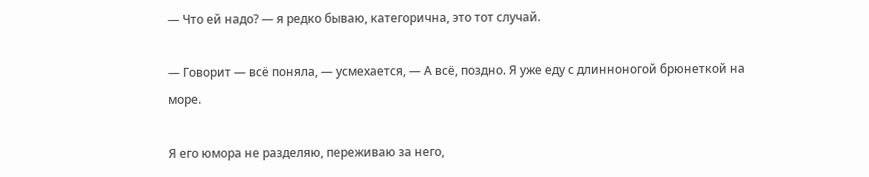— Что ей надо? — я редко бываю, категорична, это тот случай.

— Говорит — всё поняла, — усмехается, — А всё, поздно. Я уже еду с длинноногой брюнеткой на море.

Я его юмора не разделяю, переживаю за него,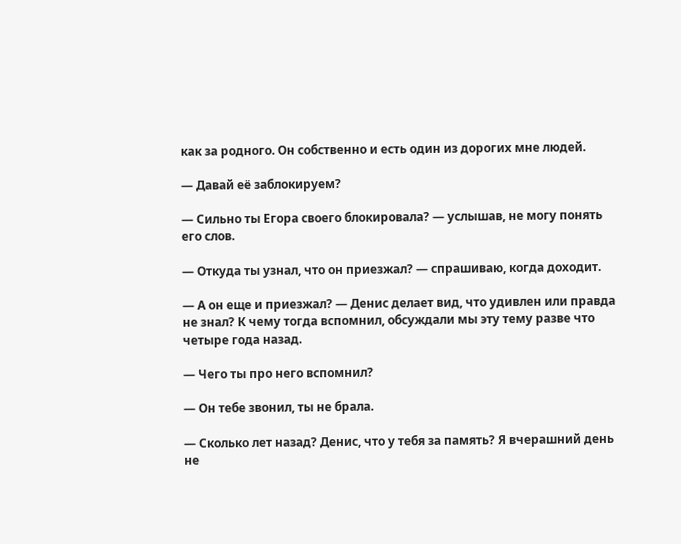как за родного. Он собственно и есть один из дорогих мне людей.

— Давай её заблокируем?

— Сильно ты Егора своего блокировала? — услышав, не могу понять его слов.

— Откуда ты узнал, что он приезжал? — спрашиваю, когда доходит.

— А он еще и приезжал? — Денис делает вид, что удивлен или правда не знал? К чему тогда вспомнил, обсуждали мы эту тему разве что четыре года назад.

— Чего ты про него вспомнил?

— Он тебе звонил, ты не брала.

— Сколько лет назад? Денис, что у тебя за память? Я вчерашний день не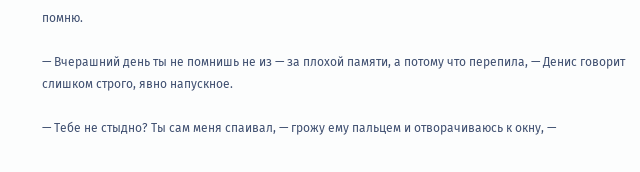помню.

— Вчерашний день ты не помнишь не из — за плохой памяти, а потому что перепила, — Денис говорит слишком строго, явно напускное.

— Тебе не стыдно? Ты сам меня спаивал, — грожу ему пальцем и отворачиваюсь к окну, —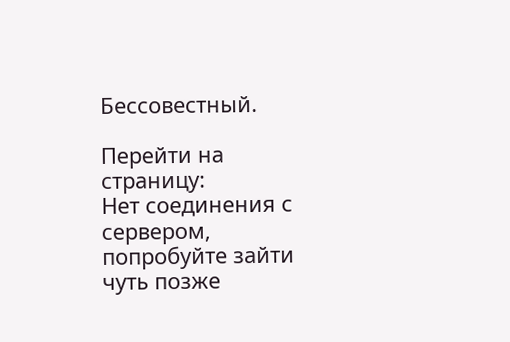Бессовестный.

Перейти на страницу:
Нет соединения с сервером, попробуйте зайти чуть позже